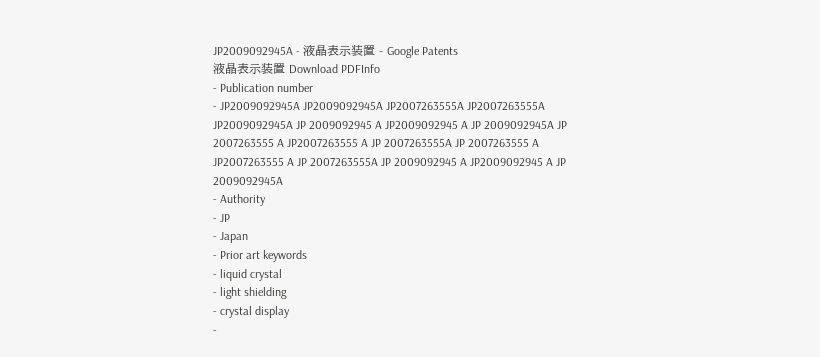JP2009092945A - 液晶表示装置 - Google Patents
液晶表示装置 Download PDFInfo
- Publication number
- JP2009092945A JP2009092945A JP2007263555A JP2007263555A JP2009092945A JP 2009092945 A JP2009092945 A JP 2009092945A JP 2007263555 A JP2007263555 A JP 2007263555A JP 2007263555 A JP2007263555 A JP 2007263555A JP 2009092945 A JP2009092945 A JP 2009092945A
- Authority
- JP
- Japan
- Prior art keywords
- liquid crystal
- light shielding
- crystal display
-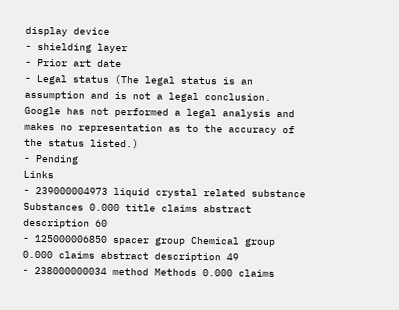display device
- shielding layer
- Prior art date
- Legal status (The legal status is an assumption and is not a legal conclusion. Google has not performed a legal analysis and makes no representation as to the accuracy of the status listed.)
- Pending
Links
- 239000004973 liquid crystal related substance Substances 0.000 title claims abstract description 60
- 125000006850 spacer group Chemical group 0.000 claims abstract description 49
- 238000000034 method Methods 0.000 claims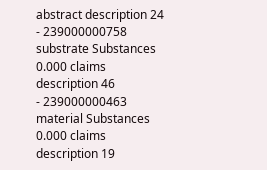abstract description 24
- 239000000758 substrate Substances 0.000 claims description 46
- 239000000463 material Substances 0.000 claims description 19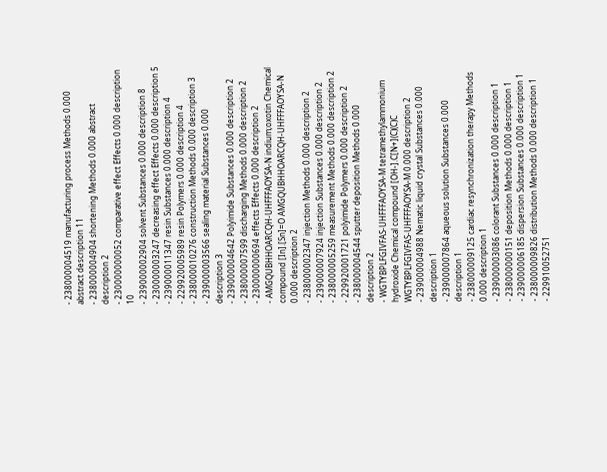- 238000004519 manufacturing process Methods 0.000 abstract description 11
- 238000004904 shortening Methods 0.000 abstract description 2
- 230000000052 comparative effect Effects 0.000 description 10
- 239000002904 solvent Substances 0.000 description 8
- 230000003247 decreasing effect Effects 0.000 description 5
- 239000011347 resin Substances 0.000 description 4
- 229920005989 resin Polymers 0.000 description 4
- 238000010276 construction Methods 0.000 description 3
- 239000003566 sealing material Substances 0.000 description 3
- 239000004642 Polyimide Substances 0.000 description 2
- 238000007599 discharging Methods 0.000 description 2
- 230000000694 effects Effects 0.000 description 2
- AMGQUBHHOARCQH-UHFFFAOYSA-N indium;oxotin Chemical compound [In].[Sn]=O AMGQUBHHOARCQH-UHFFFAOYSA-N 0.000 description 2
- 238000002347 injection Methods 0.000 description 2
- 239000007924 injection Substances 0.000 description 2
- 238000005259 measurement Methods 0.000 description 2
- 229920001721 polyimide Polymers 0.000 description 2
- 238000004544 sputter deposition Methods 0.000 description 2
- WGTYBPLFGIVFAS-UHFFFAOYSA-M tetramethylammonium hydroxide Chemical compound [OH-].C[N+](C)(C)C WGTYBPLFGIVFAS-UHFFFAOYSA-M 0.000 description 2
- 239000004988 Nematic liquid crystal Substances 0.000 description 1
- 239000007864 aqueous solution Substances 0.000 description 1
- 238000009125 cardiac resynchronization therapy Methods 0.000 description 1
- 239000003086 colorant Substances 0.000 description 1
- 238000000151 deposition Methods 0.000 description 1
- 239000006185 dispersion Substances 0.000 description 1
- 238000009826 distribution Methods 0.000 description 1
- 229910052751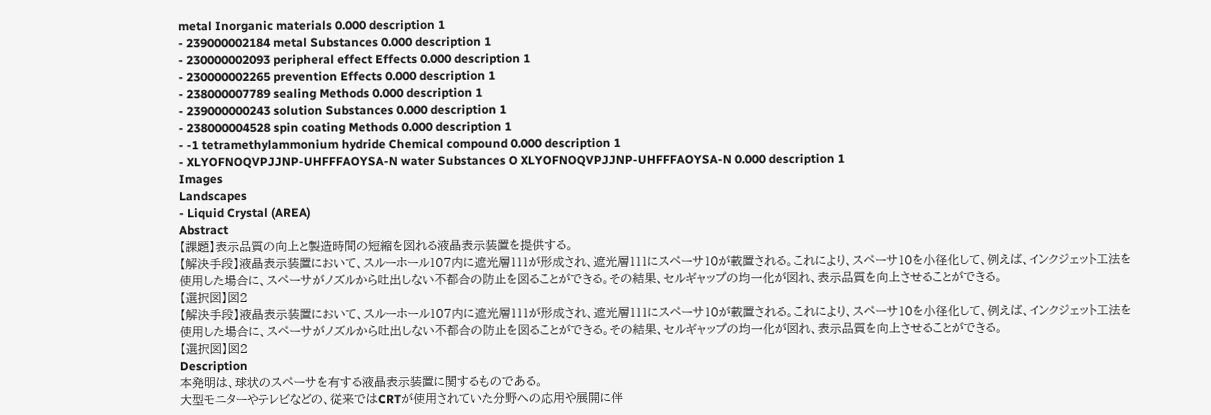metal Inorganic materials 0.000 description 1
- 239000002184 metal Substances 0.000 description 1
- 230000002093 peripheral effect Effects 0.000 description 1
- 230000002265 prevention Effects 0.000 description 1
- 238000007789 sealing Methods 0.000 description 1
- 239000000243 solution Substances 0.000 description 1
- 238000004528 spin coating Methods 0.000 description 1
- -1 tetramethylammonium hydride Chemical compound 0.000 description 1
- XLYOFNOQVPJJNP-UHFFFAOYSA-N water Substances O XLYOFNOQVPJJNP-UHFFFAOYSA-N 0.000 description 1
Images
Landscapes
- Liquid Crystal (AREA)
Abstract
【課題】表示品質の向上と製造時間の短縮を図れる液晶表示装置を提供する。
【解決手段】液晶表示装置において、スルーホール107内に遮光層111が形成され、遮光層111にスペーサ10が載置される。これにより、スペーサ10を小径化して、例えば、インクジェット工法を使用した場合に、スペーサがノズルから吐出しない不都合の防止を図ることができる。その結果、セルギャップの均一化が図れ、表示品質を向上させることができる。
【選択図】図2
【解決手段】液晶表示装置において、スルーホール107内に遮光層111が形成され、遮光層111にスペーサ10が載置される。これにより、スペーサ10を小径化して、例えば、インクジェット工法を使用した場合に、スペーサがノズルから吐出しない不都合の防止を図ることができる。その結果、セルギャップの均一化が図れ、表示品質を向上させることができる。
【選択図】図2
Description
本発明は、球状のスペーサを有する液晶表示装置に関するものである。
大型モニターやテレビなどの、従来ではCRTが使用されていた分野への応用や展開に伴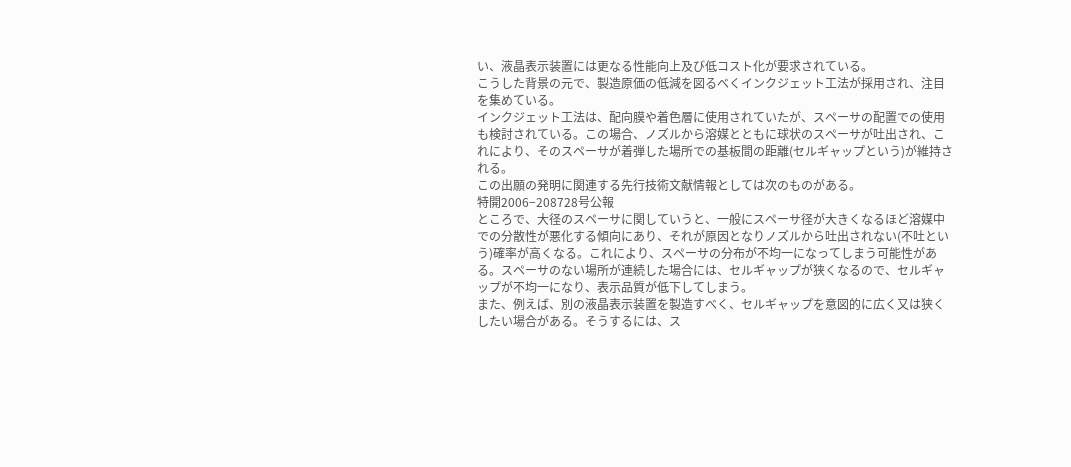い、液晶表示装置には更なる性能向上及び低コスト化が要求されている。
こうした背景の元で、製造原価の低減を図るべくインクジェット工法が採用され、注目を集めている。
インクジェット工法は、配向膜や着色層に使用されていたが、スペーサの配置での使用も検討されている。この場合、ノズルから溶媒とともに球状のスペーサが吐出され、これにより、そのスペーサが着弾した場所での基板間の距離(セルギャップという)が維持される。
この出願の発明に関連する先行技術文献情報としては次のものがある。
特開2006−208728号公報
ところで、大径のスペーサに関していうと、一般にスペーサ径が大きくなるほど溶媒中での分散性が悪化する傾向にあり、それが原因となりノズルから吐出されない(不吐という)確率が高くなる。これにより、スペーサの分布が不均一になってしまう可能性がある。スペーサのない場所が連続した場合には、セルギャップが狭くなるので、セルギャップが不均一になり、表示品質が低下してしまう。
また、例えば、別の液晶表示装置を製造すべく、セルギャップを意図的に広く又は狭くしたい場合がある。そうするには、ス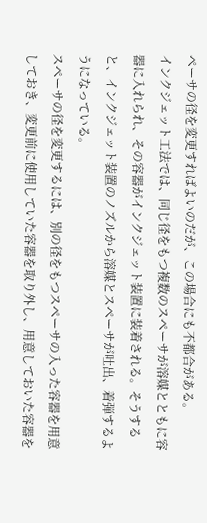ペーサの径を変更すればよいのだが、この場合にも不都合がある。
インクジェット工法では、同じ径をもつ複数のスペーサが溶媒とともに容器に入れられ、その容器がインクジェット装置に装着される。そうすると、インクジェット装置のノズルから溶媒とスペーサが吐出、着弾するようになっている。
スペーサの径を変更するには、別の径をもつスペーサの入った容器を用意しておき、変更前に使用していた容器を取り外し、用意しておいた容器を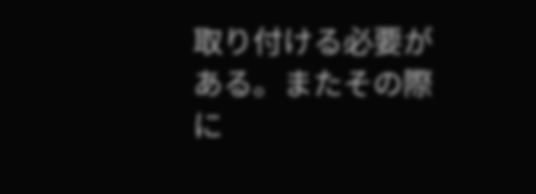取り付ける必要がある。またその際に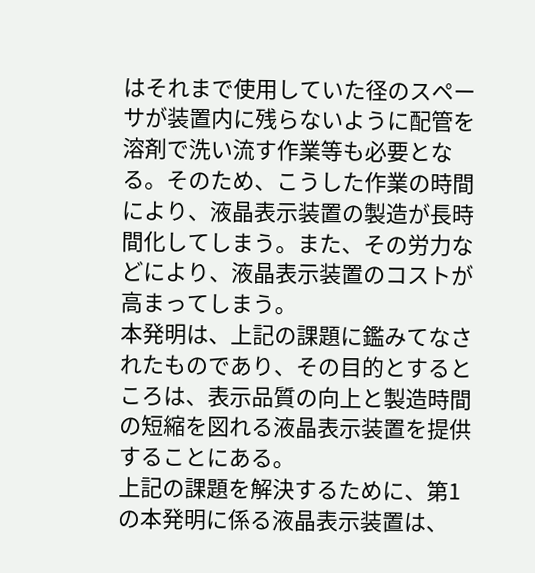はそれまで使用していた径のスペーサが装置内に残らないように配管を溶剤で洗い流す作業等も必要となる。そのため、こうした作業の時間により、液晶表示装置の製造が長時間化してしまう。また、その労力などにより、液晶表示装置のコストが高まってしまう。
本発明は、上記の課題に鑑みてなされたものであり、その目的とするところは、表示品質の向上と製造時間の短縮を図れる液晶表示装置を提供することにある。
上記の課題を解決するために、第1の本発明に係る液晶表示装置は、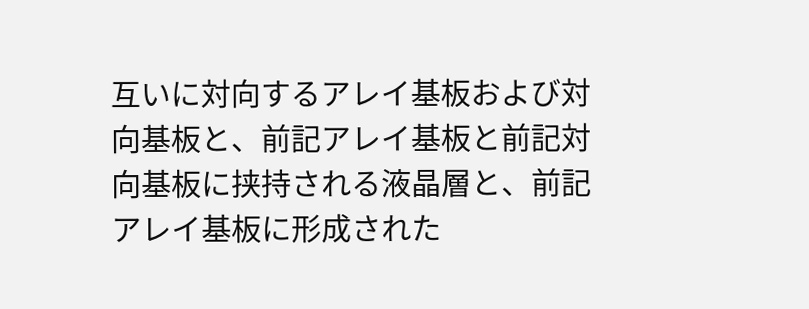互いに対向するアレイ基板および対向基板と、前記アレイ基板と前記対向基板に挟持される液晶層と、前記アレイ基板に形成された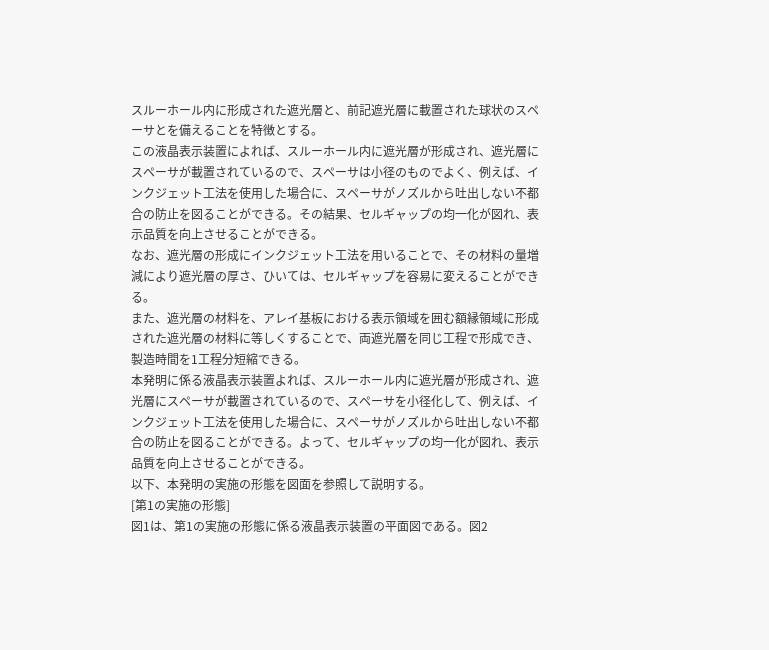スルーホール内に形成された遮光層と、前記遮光層に載置された球状のスペーサとを備えることを特徴とする。
この液晶表示装置によれば、スルーホール内に遮光層が形成され、遮光層にスペーサが載置されているので、スペーサは小径のものでよく、例えば、インクジェット工法を使用した場合に、スペーサがノズルから吐出しない不都合の防止を図ることができる。その結果、セルギャップの均一化が図れ、表示品質を向上させることができる。
なお、遮光層の形成にインクジェット工法を用いることで、その材料の量増減により遮光層の厚さ、ひいては、セルギャップを容易に変えることができる。
また、遮光層の材料を、アレイ基板における表示領域を囲む額縁領域に形成された遮光層の材料に等しくすることで、両遮光層を同じ工程で形成でき、製造時間を1工程分短縮できる。
本発明に係る液晶表示装置よれば、スルーホール内に遮光層が形成され、遮光層にスペーサが載置されているので、スペーサを小径化して、例えば、インクジェット工法を使用した場合に、スペーサがノズルから吐出しない不都合の防止を図ることができる。よって、セルギャップの均一化が図れ、表示品質を向上させることができる。
以下、本発明の実施の形態を図面を参照して説明する。
[第1の実施の形態]
図1は、第1の実施の形態に係る液晶表示装置の平面図である。図2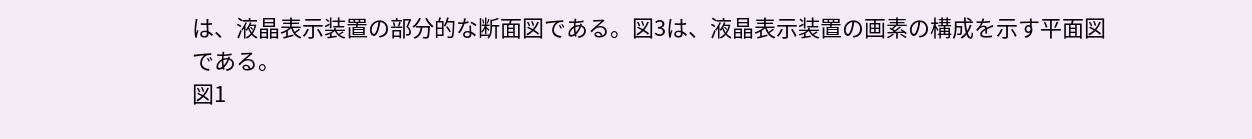は、液晶表示装置の部分的な断面図である。図3は、液晶表示装置の画素の構成を示す平面図である。
図1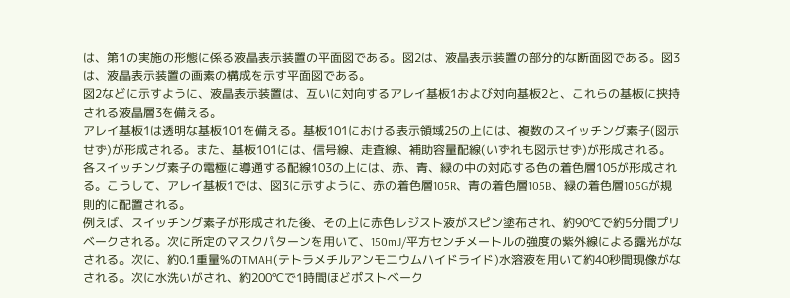は、第1の実施の形態に係る液晶表示装置の平面図である。図2は、液晶表示装置の部分的な断面図である。図3は、液晶表示装置の画素の構成を示す平面図である。
図2などに示すように、液晶表示装置は、互いに対向するアレイ基板1および対向基板2と、これらの基板に挟持される液晶層3を備える。
アレイ基板1は透明な基板101を備える。基板101における表示領域25の上には、複数のスイッチング素子(図示せず)が形成される。また、基板101には、信号線、走査線、補助容量配線(いずれも図示せず)が形成される。
各スイッチング素子の電極に導通する配線103の上には、赤、青、緑の中の対応する色の着色層105が形成される。こうして、アレイ基板1では、図3に示すように、赤の着色層105R、青の着色層105B、緑の着色層105Gが規則的に配置される。
例えば、スイッチング素子が形成された後、その上に赤色レジスト液がスピン塗布され、約90℃で約5分間プリベークされる。次に所定のマスクパターンを用いて、150mJ/平方センチメートルの強度の紫外線による露光がなされる。次に、約0.1重量%のTMAH(テトラメチルアンモニウムハイドライド)水溶液を用いて約40秒間現像がなされる。次に水洗いがされ、約200℃で1時間ほどポストベーク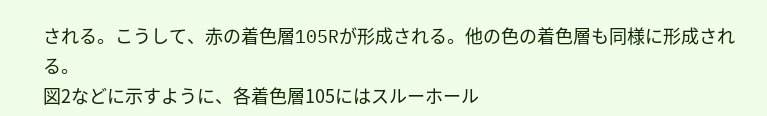される。こうして、赤の着色層105Rが形成される。他の色の着色層も同様に形成される。
図2などに示すように、各着色層105にはスルーホール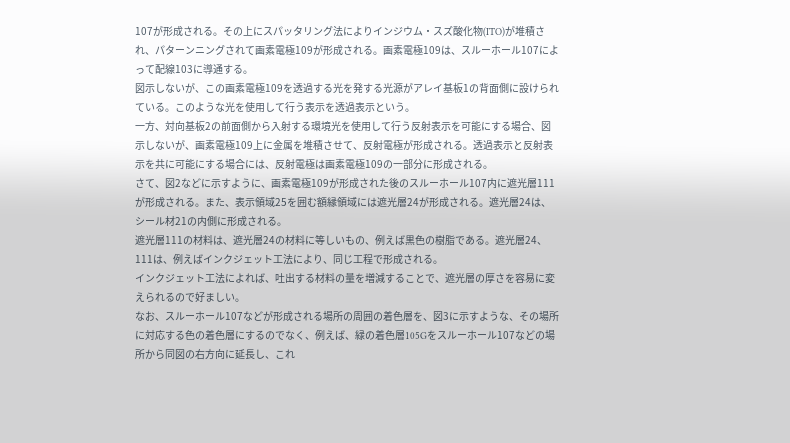107が形成される。その上にスパッタリング法によりインジウム・スズ酸化物(ITO)が堆積され、パターンニングされて画素電極109が形成される。画素電極109は、スルーホール107によって配線103に導通する。
図示しないが、この画素電極109を透過する光を発する光源がアレイ基板1の背面側に設けられている。このような光を使用して行う表示を透過表示という。
一方、対向基板2の前面側から入射する環境光を使用して行う反射表示を可能にする場合、図示しないが、画素電極109上に金属を堆積させて、反射電極が形成される。透過表示と反射表示を共に可能にする場合には、反射電極は画素電極109の一部分に形成される。
さて、図2などに示すように、画素電極109が形成された後のスルーホール107内に遮光層111が形成される。また、表示領域25を囲む額縁領域には遮光層24が形成される。遮光層24は、シール材21の内側に形成される。
遮光層111の材料は、遮光層24の材料に等しいもの、例えば黒色の樹脂である。遮光層24、111は、例えばインクジェット工法により、同じ工程で形成される。
インクジェット工法によれば、吐出する材料の量を増減することで、遮光層の厚さを容易に変えられるので好ましい。
なお、スルーホール107などが形成される場所の周囲の着色層を、図3に示すような、その場所に対応する色の着色層にするのでなく、例えば、緑の着色層105Gをスルーホール107などの場所から同図の右方向に延長し、これ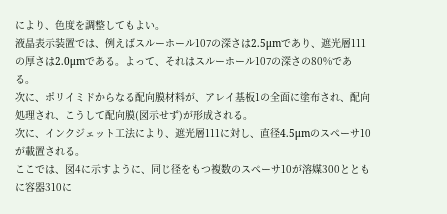により、色度を調整してもよい。
液晶表示装置では、例えばスルーホール107の深さは2.5μmであり、遮光層111の厚さは2.0μmである。よって、それはスルーホール107の深さの80%である。
次に、ポリイミドからなる配向膜材料が、アレイ基板1の全面に塗布され、配向処理され、こうして配向膜(図示せず)が形成される。
次に、インクジェット工法により、遮光層111に対し、直径4.5μmのスペーサ10が載置される。
ここでは、図4に示すように、同じ径をもつ複数のスペーサ10が溶媒300とともに容器310に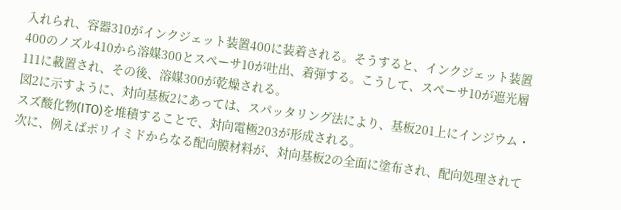入れられ、容器310がインクジェット装置400に装着される。そうすると、インクジェット装置400のノズル410から溶媒300とスペーサ10が吐出、着弾する。こうして、スペーサ10が遮光層111に載置され、その後、溶媒300が乾燥される。
図2に示すように、対向基板2にあっては、スパッタリング法により、基板201上にインジウム・スズ酸化物(ITO)を堆積することで、対向電極203が形成される。
次に、例えばポリイミドからなる配向膜材料が、対向基板2の全面に塗布され、配向処理されて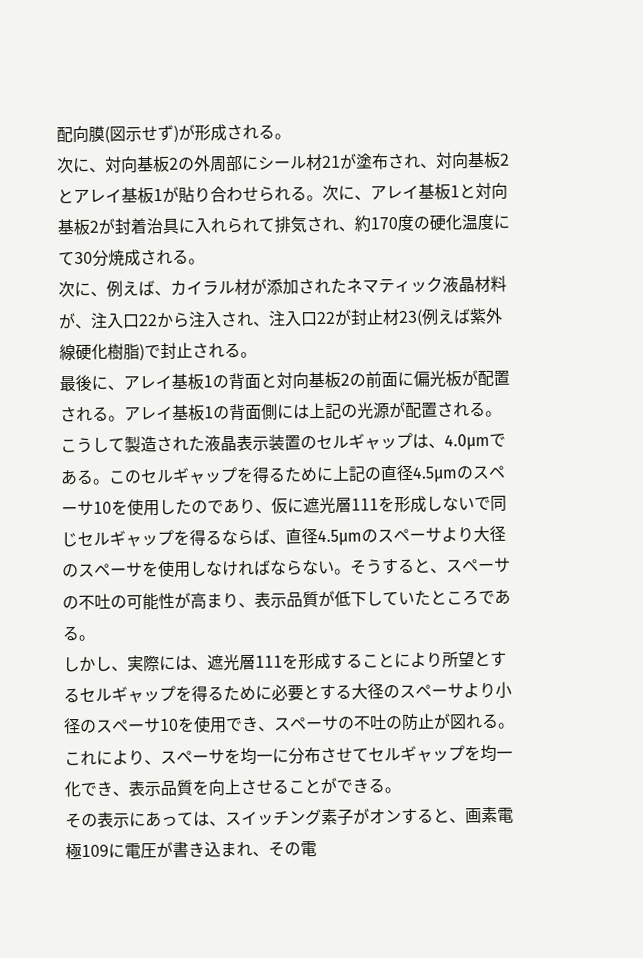配向膜(図示せず)が形成される。
次に、対向基板2の外周部にシール材21が塗布され、対向基板2とアレイ基板1が貼り合わせられる。次に、アレイ基板1と対向基板2が封着治具に入れられて排気され、約170度の硬化温度にて30分焼成される。
次に、例えば、カイラル材が添加されたネマティック液晶材料が、注入口22から注入され、注入口22が封止材23(例えば紫外線硬化樹脂)で封止される。
最後に、アレイ基板1の背面と対向基板2の前面に偏光板が配置される。アレイ基板1の背面側には上記の光源が配置される。
こうして製造された液晶表示装置のセルギャップは、4.0μmである。このセルギャップを得るために上記の直径4.5μmのスペーサ10を使用したのであり、仮に遮光層111を形成しないで同じセルギャップを得るならば、直径4.5μmのスペーサより大径のスペーサを使用しなければならない。そうすると、スペーサの不吐の可能性が高まり、表示品質が低下していたところである。
しかし、実際には、遮光層111を形成することにより所望とするセルギャップを得るために必要とする大径のスペーサより小径のスペーサ10を使用でき、スペーサの不吐の防止が図れる。これにより、スペーサを均一に分布させてセルギャップを均一化でき、表示品質を向上させることができる。
その表示にあっては、スイッチング素子がオンすると、画素電極109に電圧が書き込まれ、その電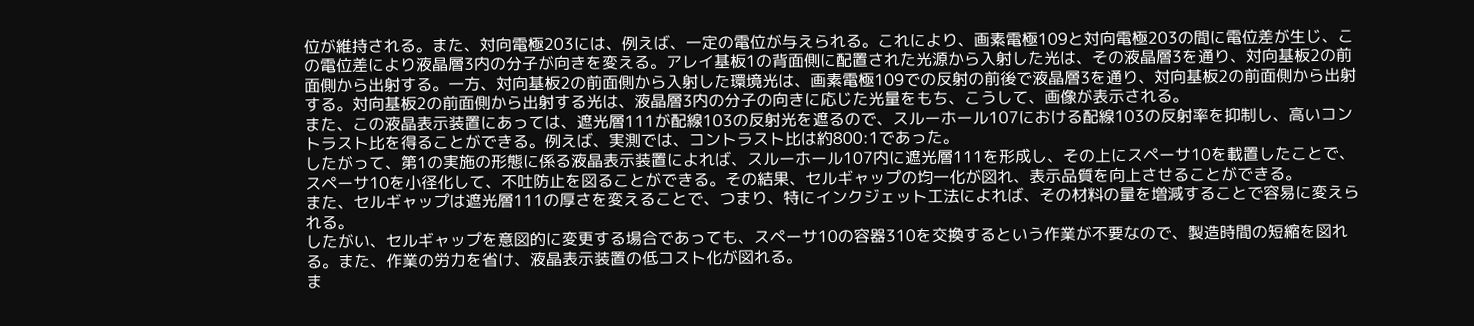位が維持される。また、対向電極203には、例えば、一定の電位が与えられる。これにより、画素電極109と対向電極203の間に電位差が生じ、この電位差により液晶層3内の分子が向きを変える。アレイ基板1の背面側に配置された光源から入射した光は、その液晶層3を通り、対向基板2の前面側から出射する。一方、対向基板2の前面側から入射した環境光は、画素電極109での反射の前後で液晶層3を通り、対向基板2の前面側から出射する。対向基板2の前面側から出射する光は、液晶層3内の分子の向きに応じた光量をもち、こうして、画像が表示される。
また、この液晶表示装置にあっては、遮光層111が配線103の反射光を遮るので、スルーホール107における配線103の反射率を抑制し、高いコントラスト比を得ることができる。例えば、実測では、コントラスト比は約800:1であった。
したがって、第1の実施の形態に係る液晶表示装置によれば、スルーホール107内に遮光層111を形成し、その上にスペーサ10を載置したことで、スペーサ10を小径化して、不吐防止を図ることができる。その結果、セルギャップの均一化が図れ、表示品質を向上させることができる。
また、セルギャップは遮光層111の厚さを変えることで、つまり、特にインクジェット工法によれば、その材料の量を増減することで容易に変えられる。
したがい、セルギャップを意図的に変更する場合であっても、スペーサ10の容器310を交換するという作業が不要なので、製造時間の短縮を図れる。また、作業の労力を省け、液晶表示装置の低コスト化が図れる。
ま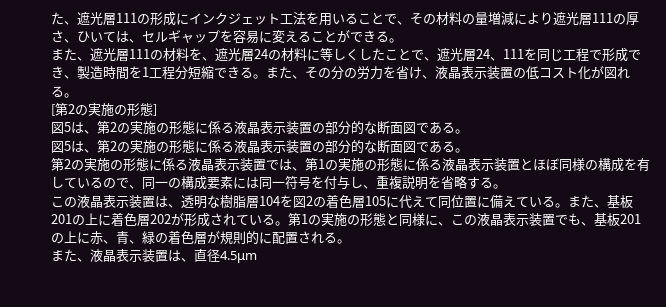た、遮光層111の形成にインクジェット工法を用いることで、その材料の量増減により遮光層111の厚さ、ひいては、セルギャップを容易に変えることができる。
また、遮光層111の材料を、遮光層24の材料に等しくしたことで、遮光層24、111を同じ工程で形成でき、製造時間を1工程分短縮できる。また、その分の労力を省け、液晶表示装置の低コスト化が図れる。
[第2の実施の形態]
図5は、第2の実施の形態に係る液晶表示装置の部分的な断面図である。
図5は、第2の実施の形態に係る液晶表示装置の部分的な断面図である。
第2の実施の形態に係る液晶表示装置では、第1の実施の形態に係る液晶表示装置とほぼ同様の構成を有しているので、同一の構成要素には同一符号を付与し、重複説明を省略する。
この液晶表示装置は、透明な樹脂層104を図2の着色層105に代えて同位置に備えている。また、基板201の上に着色層202が形成されている。第1の実施の形態と同様に、この液晶表示装置でも、基板201の上に赤、青、緑の着色層が規則的に配置される。
また、液晶表示装置は、直径4.5μm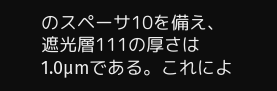のスペーサ10を備え、遮光層111の厚さは1.0μmである。これによ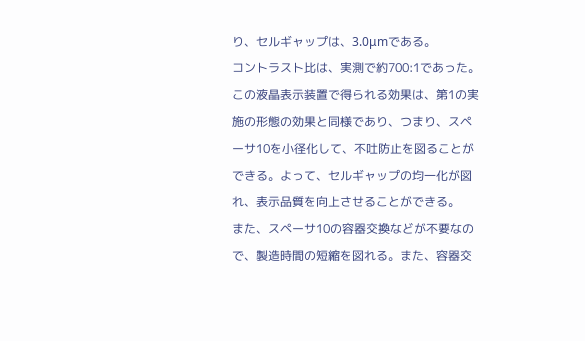り、セルギャップは、3.0μmである。
コントラスト比は、実測で約700:1であった。
この液晶表示装置で得られる効果は、第1の実施の形態の効果と同様であり、つまり、スペーサ10を小径化して、不吐防止を図ることができる。よって、セルギャップの均一化が図れ、表示品質を向上させることができる。
また、スペーサ10の容器交換などが不要なので、製造時間の短縮を図れる。また、容器交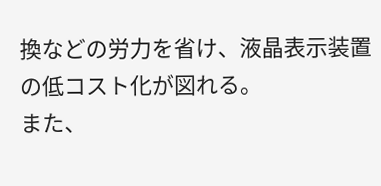換などの労力を省け、液晶表示装置の低コスト化が図れる。
また、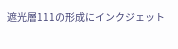遮光層111の形成にインクジェット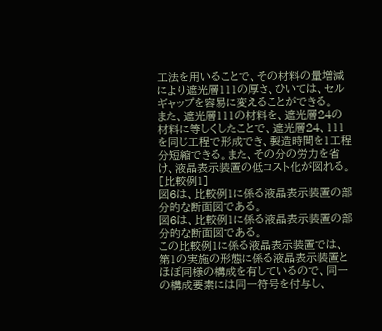工法を用いることで、その材料の量増減により遮光層111の厚さ、ひいては、セルギャップを容易に変えることができる。
また、遮光層111の材料を、遮光層24の材料に等しくしたことで、遮光層24、111を同じ工程で形成でき、製造時間を1工程分短縮できる。また、その分の労力を省け、液晶表示装置の低コスト化が図れる。
[比較例1]
図6は、比較例1に係る液晶表示装置の部分的な断面図である。
図6は、比較例1に係る液晶表示装置の部分的な断面図である。
この比較例1に係る液晶表示装置では、第1の実施の形態に係る液晶表示装置とほぼ同様の構成を有しているので、同一の構成要素には同一符号を付与し、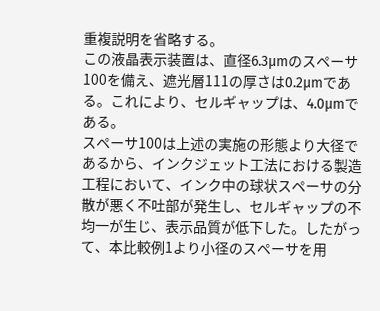重複説明を省略する。
この液晶表示装置は、直径6.3μmのスペーサ100を備え、遮光層111の厚さは0.2μmである。これにより、セルギャップは、4.0μmである。
スペーサ100は上述の実施の形態より大径であるから、インクジェット工法における製造工程において、インク中の球状スペーサの分散が悪く不吐部が発生し、セルギャップの不均一が生じ、表示品質が低下した。したがって、本比較例1より小径のスペーサを用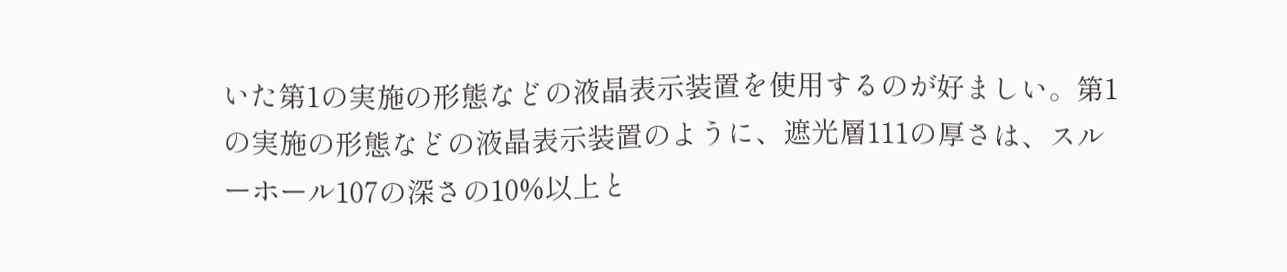いた第1の実施の形態などの液晶表示装置を使用するのが好ましい。第1の実施の形態などの液晶表示装置のように、遮光層111の厚さは、スルーホール107の深さの10%以上と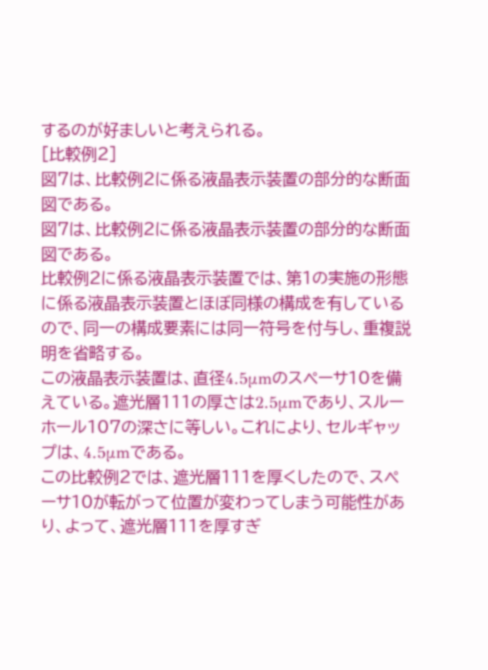するのが好ましいと考えられる。
[比較例2]
図7は、比較例2に係る液晶表示装置の部分的な断面図である。
図7は、比較例2に係る液晶表示装置の部分的な断面図である。
比較例2に係る液晶表示装置では、第1の実施の形態に係る液晶表示装置とほぼ同様の構成を有しているので、同一の構成要素には同一符号を付与し、重複説明を省略する。
この液晶表示装置は、直径4.5μmのスペーサ10を備えている。遮光層111の厚さは2.5μmであり、スルーホール107の深さに等しい。これにより、セルギャップは、4.5μmである。
この比較例2では、遮光層111を厚くしたので、スペーサ10が転がって位置が変わってしまう可能性があり、よって、遮光層111を厚すぎ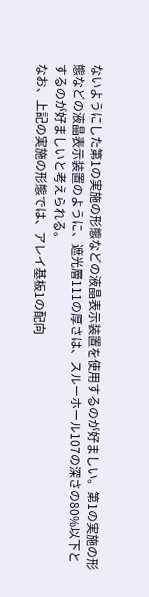ないようにした第1の実施の形態などの液晶表示装置を使用するのが好ましい。第1の実施の形態などの液晶表示装置のように、遮光層111の厚さは、スルーホール107の深さの80%以下とするのが好ましいと考えられる。
なお、上記の実施の形態では、アレイ基板1の配向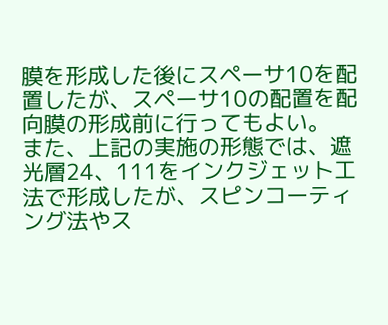膜を形成した後にスペーサ10を配置したが、スペーサ10の配置を配向膜の形成前に行ってもよい。
また、上記の実施の形態では、遮光層24、111をインクジェット工法で形成したが、スピンコーティング法やス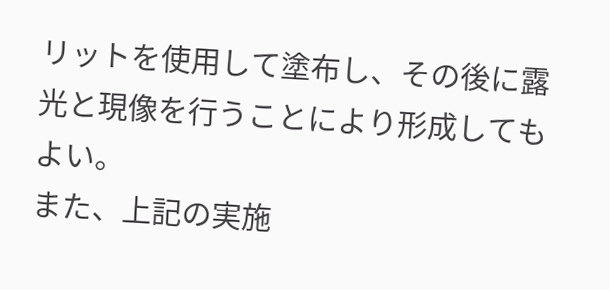リットを使用して塗布し、その後に露光と現像を行うことにより形成してもよい。
また、上記の実施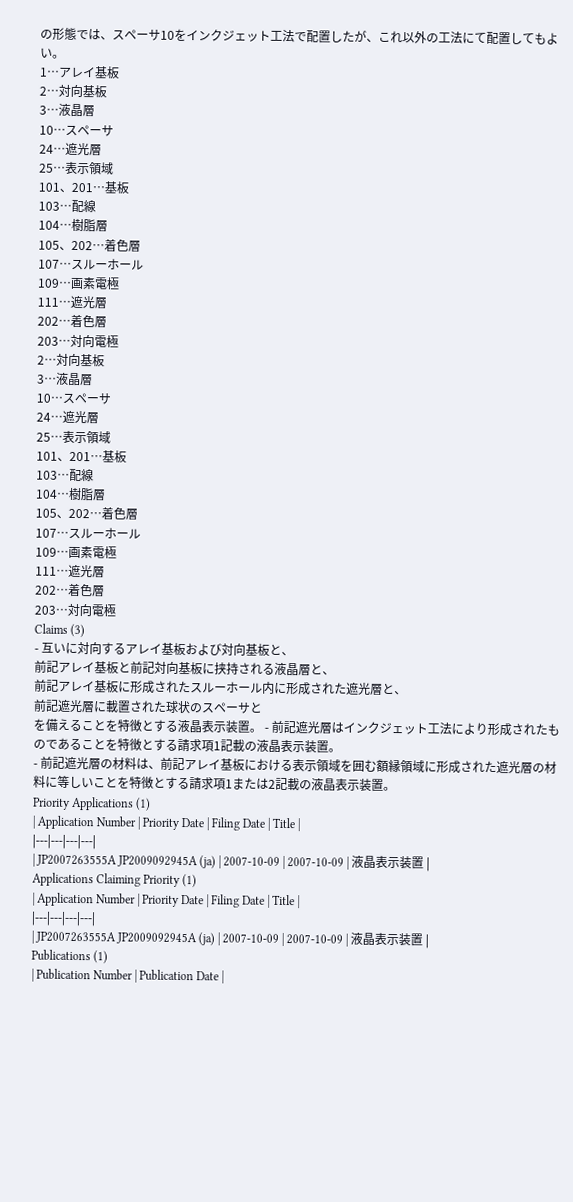の形態では、スペーサ10をインクジェット工法で配置したが、これ以外の工法にて配置してもよい。
1…アレイ基板
2…対向基板
3…液晶層
10…スペーサ
24…遮光層
25…表示領域
101、201…基板
103…配線
104…樹脂層
105、202…着色層
107…スルーホール
109…画素電極
111…遮光層
202…着色層
203…対向電極
2…対向基板
3…液晶層
10…スペーサ
24…遮光層
25…表示領域
101、201…基板
103…配線
104…樹脂層
105、202…着色層
107…スルーホール
109…画素電極
111…遮光層
202…着色層
203…対向電極
Claims (3)
- 互いに対向するアレイ基板および対向基板と、
前記アレイ基板と前記対向基板に挟持される液晶層と、
前記アレイ基板に形成されたスルーホール内に形成された遮光層と、
前記遮光層に載置された球状のスペーサと
を備えることを特徴とする液晶表示装置。 - 前記遮光層はインクジェット工法により形成されたものであることを特徴とする請求項1記載の液晶表示装置。
- 前記遮光層の材料は、前記アレイ基板における表示領域を囲む額縁領域に形成された遮光層の材料に等しいことを特徴とする請求項1または2記載の液晶表示装置。
Priority Applications (1)
| Application Number | Priority Date | Filing Date | Title |
|---|---|---|---|
| JP2007263555A JP2009092945A (ja) | 2007-10-09 | 2007-10-09 | 液晶表示装置 |
Applications Claiming Priority (1)
| Application Number | Priority Date | Filing Date | Title |
|---|---|---|---|
| JP2007263555A JP2009092945A (ja) | 2007-10-09 | 2007-10-09 | 液晶表示装置 |
Publications (1)
| Publication Number | Publication Date |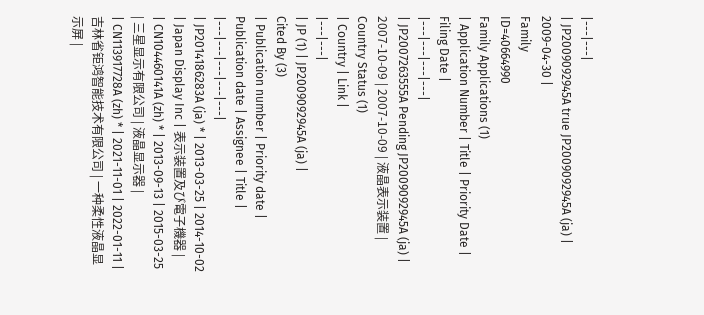|---|---|
| JP2009092945A true JP2009092945A (ja) | 2009-04-30 |
Family
ID=40664990
Family Applications (1)
| Application Number | Title | Priority Date | Filing Date |
|---|---|---|---|
| JP2007263555A Pending JP2009092945A (ja) | 2007-10-09 | 2007-10-09 | 液晶表示装置 |
Country Status (1)
| Country | Link |
|---|---|
| JP (1) | JP2009092945A (ja) |
Cited By (3)
| Publication number | Priority date | Publication date | Assignee | Title |
|---|---|---|---|---|
| JP2014186283A (ja) * | 2013-03-25 | 2014-10-02 | Japan Display Inc | 表示装置及び電子機器 |
| CN104460141A (zh) * | 2013-09-13 | 2015-03-25 | 三星显示有限公司 | 液晶显示器 |
| CN113917728A (zh) * | 2021-11-01 | 2022-01-11 | 吉林省钜鸿智能技术有限公司 | 一种柔性液晶显示屏 |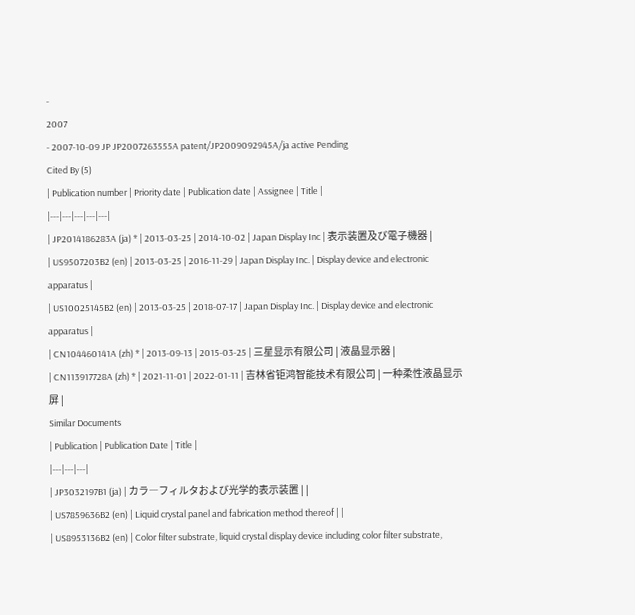-
2007
- 2007-10-09 JP JP2007263555A patent/JP2009092945A/ja active Pending
Cited By (5)
| Publication number | Priority date | Publication date | Assignee | Title |
|---|---|---|---|---|
| JP2014186283A (ja) * | 2013-03-25 | 2014-10-02 | Japan Display Inc | 表示装置及び電子機器 |
| US9507203B2 (en) | 2013-03-25 | 2016-11-29 | Japan Display Inc. | Display device and electronic apparatus |
| US10025145B2 (en) | 2013-03-25 | 2018-07-17 | Japan Display Inc. | Display device and electronic apparatus |
| CN104460141A (zh) * | 2013-09-13 | 2015-03-25 | 三星显示有限公司 | 液晶显示器 |
| CN113917728A (zh) * | 2021-11-01 | 2022-01-11 | 吉林省钜鸿智能技术有限公司 | 一种柔性液晶显示屏 |
Similar Documents
| Publication | Publication Date | Title |
|---|---|---|
| JP3032197B1 (ja) | カラ―フィルタおよび光学的表示装置 | |
| US7859636B2 (en) | Liquid crystal panel and fabrication method thereof | |
| US8953136B2 (en) | Color filter substrate, liquid crystal display device including color filter substrate,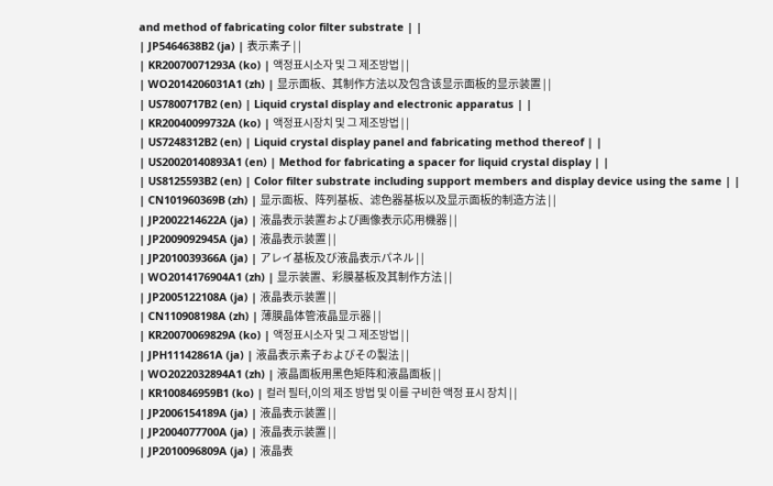and method of fabricating color filter substrate | |
| JP5464638B2 (ja) | 表示素子 | |
| KR20070071293A (ko) | 액정표시소자 및 그 제조방법 | |
| WO2014206031A1 (zh) | 显示面板、其制作方法以及包含该显示面板的显示装置 | |
| US7800717B2 (en) | Liquid crystal display and electronic apparatus | |
| KR20040099732A (ko) | 액정표시장치 및 그 제조방법 | |
| US7248312B2 (en) | Liquid crystal display panel and fabricating method thereof | |
| US20020140893A1 (en) | Method for fabricating a spacer for liquid crystal display | |
| US8125593B2 (en) | Color filter substrate including support members and display device using the same | |
| CN101960369B (zh) | 显示面板、阵列基板、滤色器基板以及显示面板的制造方法 | |
| JP2002214622A (ja) | 液晶表示装置および画像表示応用機器 | |
| JP2009092945A (ja) | 液晶表示装置 | |
| JP2010039366A (ja) | アレイ基板及び液晶表示パネル | |
| WO2014176904A1 (zh) | 显示装置、彩膜基板及其制作方法 | |
| JP2005122108A (ja) | 液晶表示装置 | |
| CN110908198A (zh) | 薄膜晶体管液晶显示器 | |
| KR20070069829A (ko) | 액정표시소자 및 그 제조방법 | |
| JPH11142861A (ja) | 液晶表示素子およびその製法 | |
| WO2022032894A1 (zh) | 液晶面板用黑色矩阵和液晶面板 | |
| KR100846959B1 (ko) | 컬러 필터,이의 제조 방법 및 이를 구비한 액정 표시 장치 | |
| JP2006154189A (ja) | 液晶表示装置 | |
| JP2004077700A (ja) | 液晶表示装置 | |
| JP2010096809A (ja) | 液晶表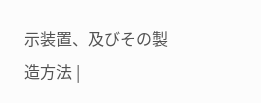示装置、及びその製造方法 |